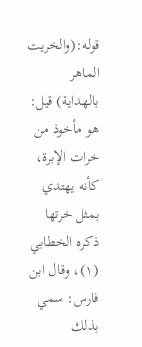قوله:(والخريت الماهر بالهداية) قيل: هو مأخوذ من خرات الإبرة، كأنه يهتدي بمثل خرتها ذكره الخطابي (١)، وقال ابن فارس: سمي بذلك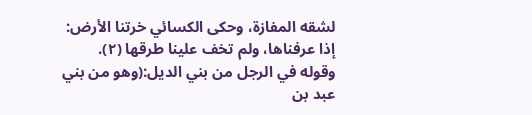لشقه المفازة، وحكى الكسائي خرتنا الأرض: إذا عرفناها، ولم تخف علينا طرقها (٢).
وقوله في الرجل من بني الديل:(وهو من بني عبد بن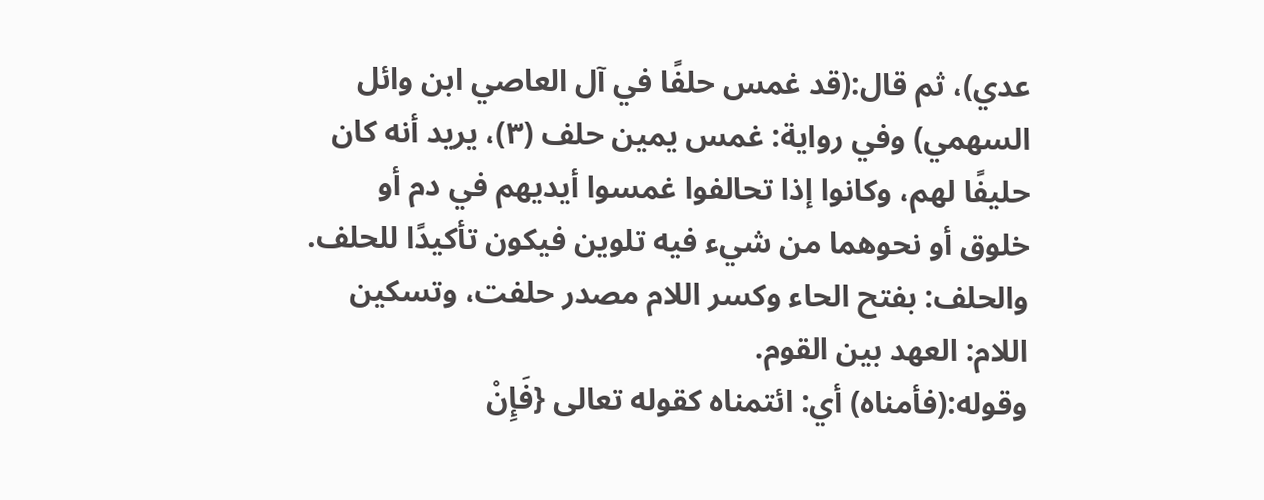عدي)، ثم قال:(قد غمس حلفًا في آل العاصي ابن وائل السهمي) وفي رواية: غمس يمين حلف (٣)، يريد أنه كان حليفًا لهم، وكانوا إذا تحالفوا غمسوا أيديهم في دم أو خلوق أو نحوهما من شيء فيه تلوين فيكون تأكيدًا للحلف.
والحلف: بفتح الحاء وكسر اللام مصدر حلفت، وتسكين اللام: العهد بين القوم.
وقوله:(فأمناه) أي: ائتمناه كقوله تعالى {فَإِنْ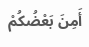أَمِنَ بَعْضُكُمْ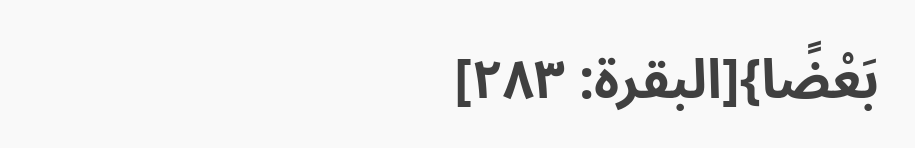بَعْضًا}[البقرة: ٢٨٣]